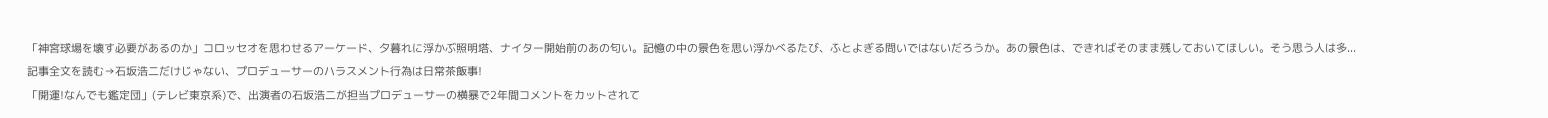「神宮球場を壊す必要があるのか」コロッセオを思わせるアーケード、夕暮れに浮かぶ照明塔、ナイター開始前のあの匂い。記憶の中の景色を思い浮かべるたび、ふとよぎる問いではないだろうか。あの景色は、できればそのまま残しておいてほしい。そう思う人は多...
記事全文を読む→石坂浩二だけじゃない、プロデューサーのハラスメント行為は日常茶飯事!
「開運!なんでも鑑定団」(テレビ東京系)で、出演者の石坂浩二が担当プロデューサーの横暴で2年間コメントをカットされて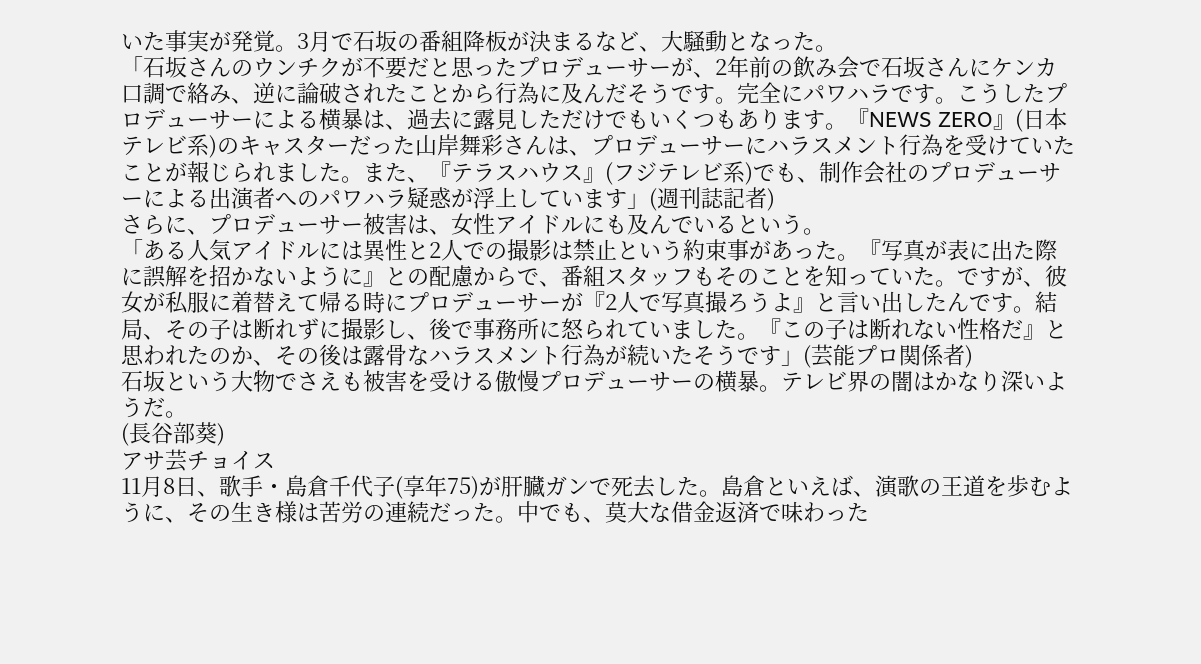いた事実が発覚。3月で石坂の番組降板が決まるなど、大騒動となった。
「石坂さんのウンチクが不要だと思ったプロデューサーが、2年前の飲み会で石坂さんにケンカ口調で絡み、逆に論破されたことから行為に及んだそうです。完全にパワハラです。こうしたプロデューサーによる横暴は、過去に露見しただけでもいくつもあります。『NEWS ZERO』(日本テレビ系)のキャスターだった山岸舞彩さんは、プロデューサーにハラスメント行為を受けていたことが報じられました。また、『テラスハウス』(フジテレビ系)でも、制作会社のプロデューサーによる出演者へのパワハラ疑惑が浮上しています」(週刊誌記者)
さらに、プロデューサー被害は、女性アイドルにも及んでいるという。
「ある人気アイドルには異性と2人での撮影は禁止という約束事があった。『写真が表に出た際に誤解を招かないように』との配慮からで、番組スタッフもそのことを知っていた。ですが、彼女が私服に着替えて帰る時にプロデューサーが『2人で写真撮ろうよ』と言い出したんです。結局、その子は断れずに撮影し、後で事務所に怒られていました。『この子は断れない性格だ』と思われたのか、その後は露骨なハラスメント行為が続いたそうです」(芸能プロ関係者)
石坂という大物でさえも被害を受ける傲慢プロデューサーの横暴。テレビ界の闇はかなり深いようだ。
(長谷部葵)
アサ芸チョイス
11月8日、歌手・島倉千代子(享年75)が肝臓ガンで死去した。島倉といえば、演歌の王道を歩むように、その生き様は苦労の連続だった。中でも、莫大な借金返済で味わった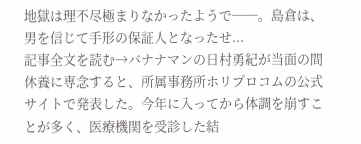地獄は理不尽極まりなかったようで──。島倉は、男を信じて手形の保証人となったせ...
記事全文を読む→バナナマンの日村勇紀が当面の間休養に専念すると、所属事務所ホリプロコムの公式サイトで発表した。今年に入ってから体調を崩すことが多く、医療機関を受診した結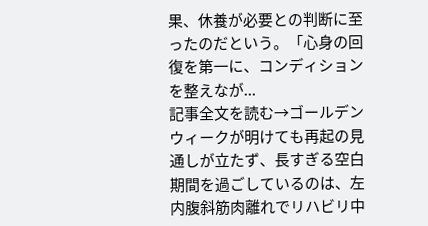果、休養が必要との判断に至ったのだという。「心身の回復を第一に、コンディションを整えなが...
記事全文を読む→ゴールデンウィークが明けても再起の見通しが立たず、長すぎる空白期間を過ごしているのは、左内腹斜筋肉離れでリハビリ中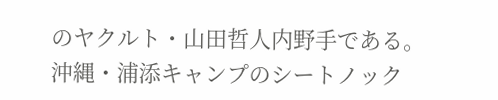のヤクルト・山田哲人内野手である。沖縄・浦添キャンプのシートノック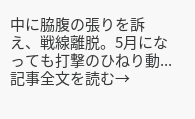中に脇腹の張りを訴え、戦線離脱。5月になっても打撃のひねり動...
記事全文を読む→